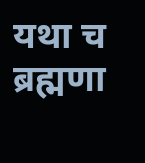यथा च ब्रह्मणा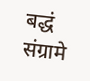बद्धं संग्रामे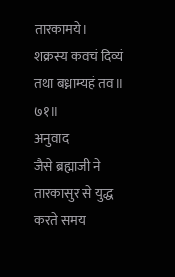तारकामये।
शक्रस्य कवचं दिव्यं तथा बध्नाम्यहं तव॥ ७१॥
अनुवाद
जैसे ब्रह्माजी ने तारकासुर से युद्ध करते समय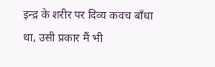इन्द्र के शरीर पर दिव्य कवच बाँधा था, उसी प्रकार मैं भी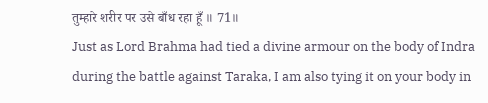तुम्हारे शरीर पर उसे बाँध रहा हूँ ॥ 71॥
Just as Lord Brahma had tied a divine armour on the body of Indra during the battle against Taraka, I am also tying it on your body in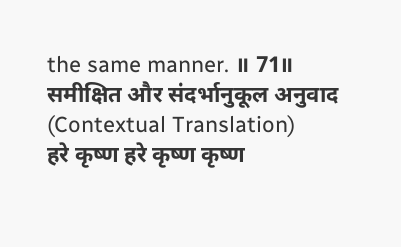the same manner. ॥ 71॥
समीक्षित और संदर्भानुकूल अनुवाद (Contextual Translation)
हरे कृष्ण हरे कृष्ण कृष्ण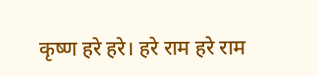कृष्ण हरे हरे। हरे राम हरे राम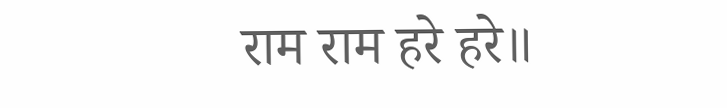राम राम हरे हरे॥